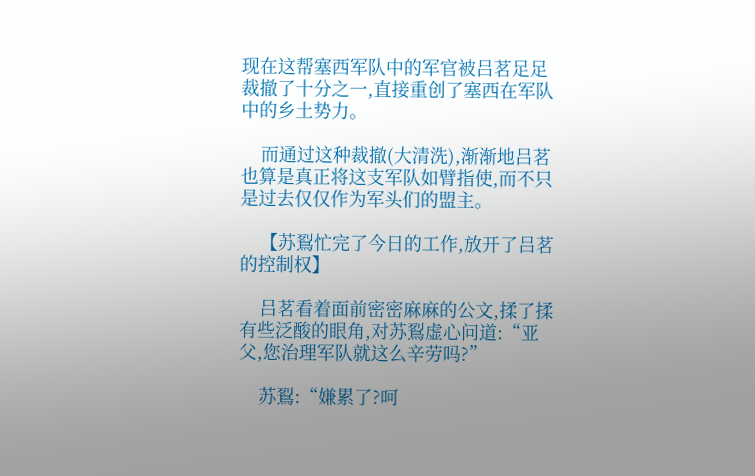现在这帮塞西军队中的军官被吕茗足足裁撤了十分之一,直接重创了塞西在军队中的乡土势力。

    而通过这种裁撤(大清洗),渐渐地吕茗也算是真正将这支军队如臂指使,而不只是过去仅仅作为军头们的盟主。

    【苏鴷忙完了今日的工作,放开了吕茗的控制权】

    吕茗看着面前密密麻麻的公文,揉了揉有些泛酸的眼角,对苏鴷虚心问道:“亚父,您治理军队就这么辛劳吗?”

    苏鴷:“嫌累了?呵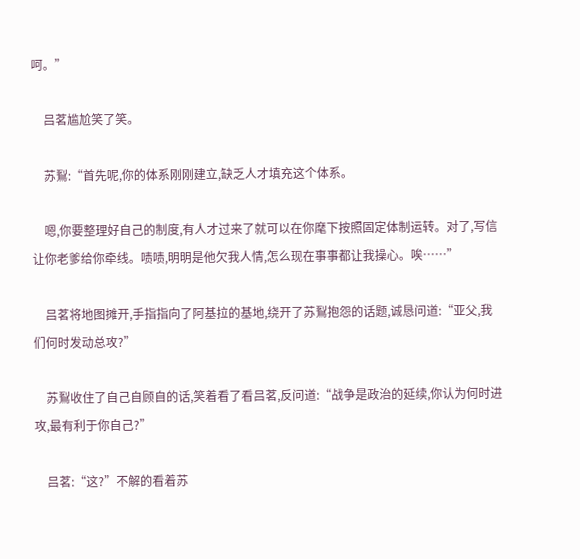呵。”

    吕茗尴尬笑了笑。

    苏鴷:“首先呢,你的体系刚刚建立,缺乏人才填充这个体系。

    嗯,你要整理好自己的制度,有人才过来了就可以在你麾下按照固定体制运转。对了,写信让你老爹给你牵线。啧啧,明明是他欠我人情,怎么现在事事都让我操心。唉……”

    吕茗将地图摊开,手指指向了阿基拉的基地,绕开了苏鴷抱怨的话题,诚恳问道:“亚父,我们何时发动总攻?”

    苏鴷收住了自己自顾自的话,笑着看了看吕茗,反问道:“战争是政治的延续,你认为何时进攻,最有利于你自己?”

    吕茗:“这?”不解的看着苏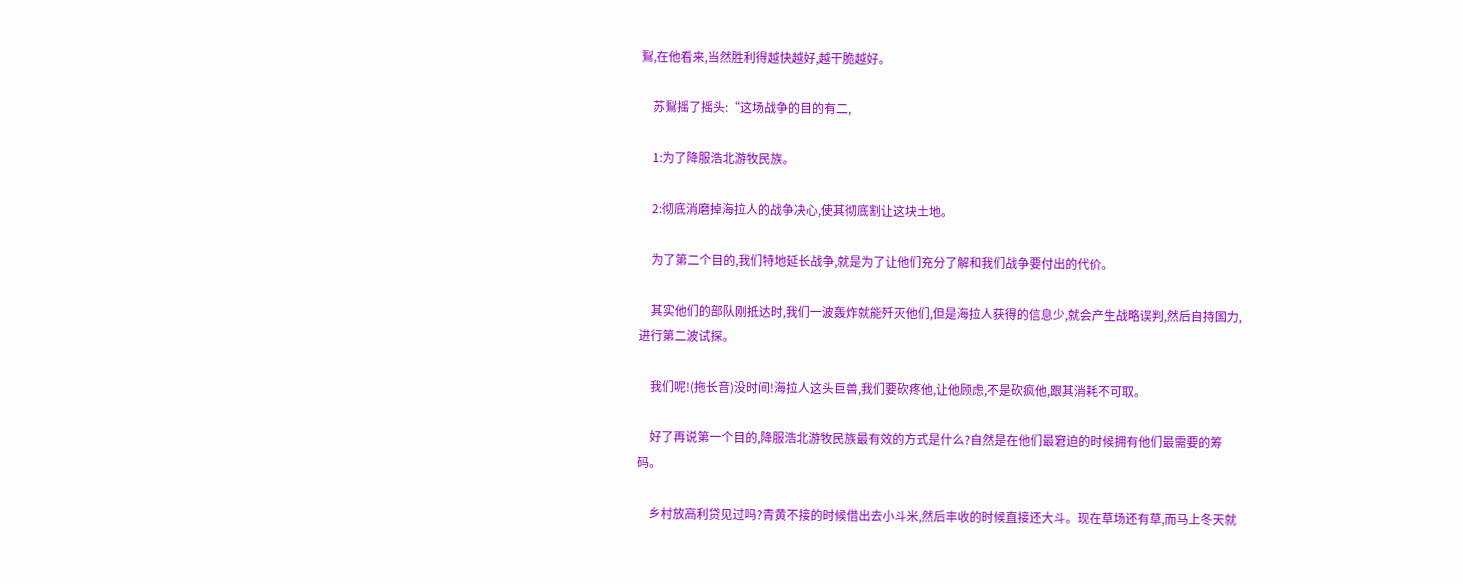鴷,在他看来,当然胜利得越快越好,越干脆越好。

    苏鴷摇了摇头:“这场战争的目的有二,

    1:为了降服浩北游牧民族。

    2:彻底消磨掉海拉人的战争决心,使其彻底割让这块土地。

    为了第二个目的,我们特地延长战争,就是为了让他们充分了解和我们战争要付出的代价。

    其实他们的部队刚抵达时,我们一波轰炸就能歼灭他们,但是海拉人获得的信息少,就会产生战略误判,然后自持国力,进行第二波试探。

    我们呢!(拖长音)没时间!海拉人这头巨兽,我们要砍疼他,让他顾虑,不是砍疯他,跟其消耗不可取。

    好了再说第一个目的,降服浩北游牧民族最有效的方式是什么?自然是在他们最窘迫的时候拥有他们最需要的筹码。

    乡村放高利贷见过吗?青黄不接的时候借出去小斗米,然后丰收的时候直接还大斗。现在草场还有草,而马上冬天就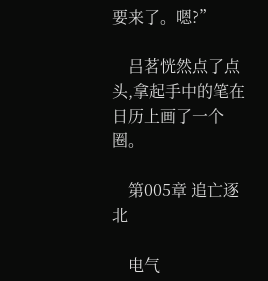要来了。嗯?”

    吕茗恍然点了点头,拿起手中的笔在日历上画了一个圈。

    第005章 追亡逐北

    电气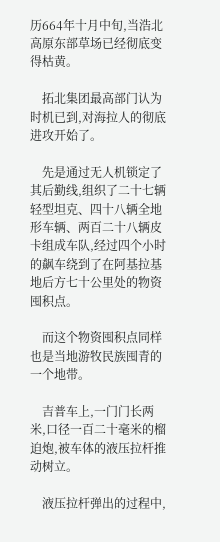历664年十月中旬,当浩北高原东部草场已经彻底变得枯黄。

    拓北集团最高部门认为时机已到,对海拉人的彻底进攻开始了。

    先是通过无人机锁定了其后勤线,组织了二十七辆轻型坦克、四十八辆全地形车辆、两百二十八辆皮卡组成车队,经过四个小时的飙车绕到了在阿基拉基地后方七十公里处的物资囤积点。

    而这个物资囤积点同样也是当地游牧民族囤青的一个地带。

    吉普车上,一门门长两米,口径一百二十毫米的榴迫炮,被车体的液压拉杆推动树立。

    液压拉杆弹出的过程中,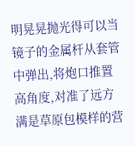明晃晃抛光得可以当镜子的金属杆从套管中弹出,将炮口推置高角度,对准了远方满是草原包模样的营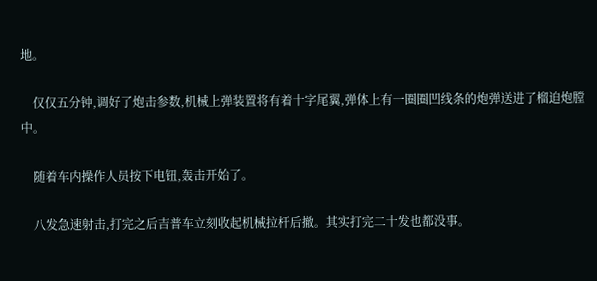地。

    仅仅五分钟,调好了炮击参数,机械上弹装置将有着十字尾翼,弹体上有一圈圈凹线条的炮弹送进了榴迫炮膛中。

    随着车内操作人员按下电钮,轰击开始了。

    八发急速射击,打完之后吉普车立刻收起机械拉杆后撤。其实打完二十发也都没事。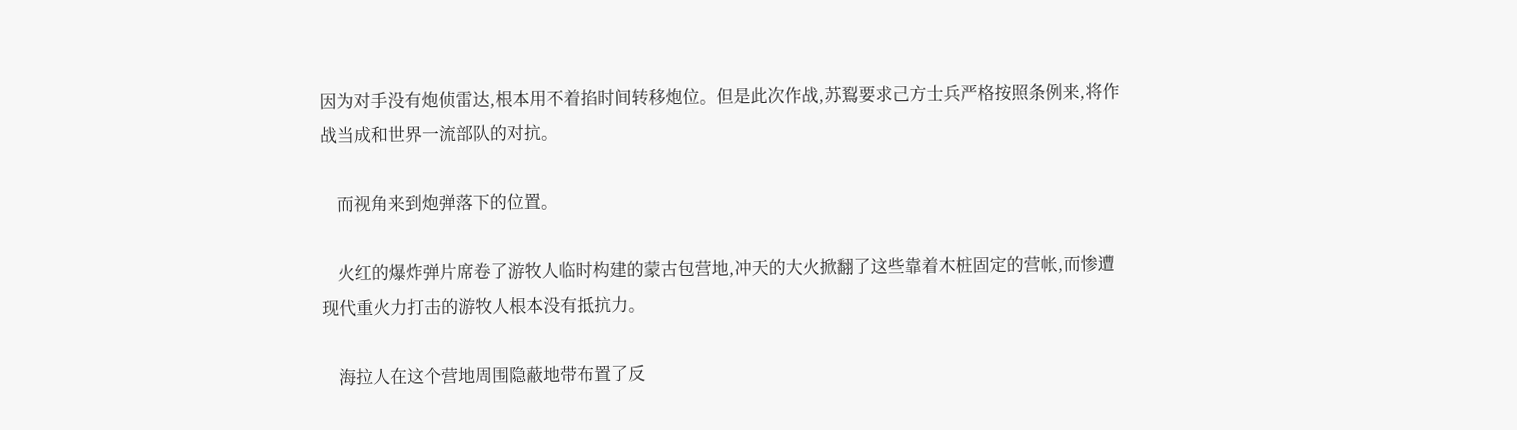因为对手没有炮侦雷达,根本用不着掐时间转移炮位。但是此次作战,苏鴷要求己方士兵严格按照条例来,将作战当成和世界一流部队的对抗。

    而视角来到炮弹落下的位置。

    火红的爆炸弹片席卷了游牧人临时构建的蒙古包营地,冲天的大火掀翻了这些靠着木桩固定的营帐,而惨遭现代重火力打击的游牧人根本没有抵抗力。

    海拉人在这个营地周围隐蔽地带布置了反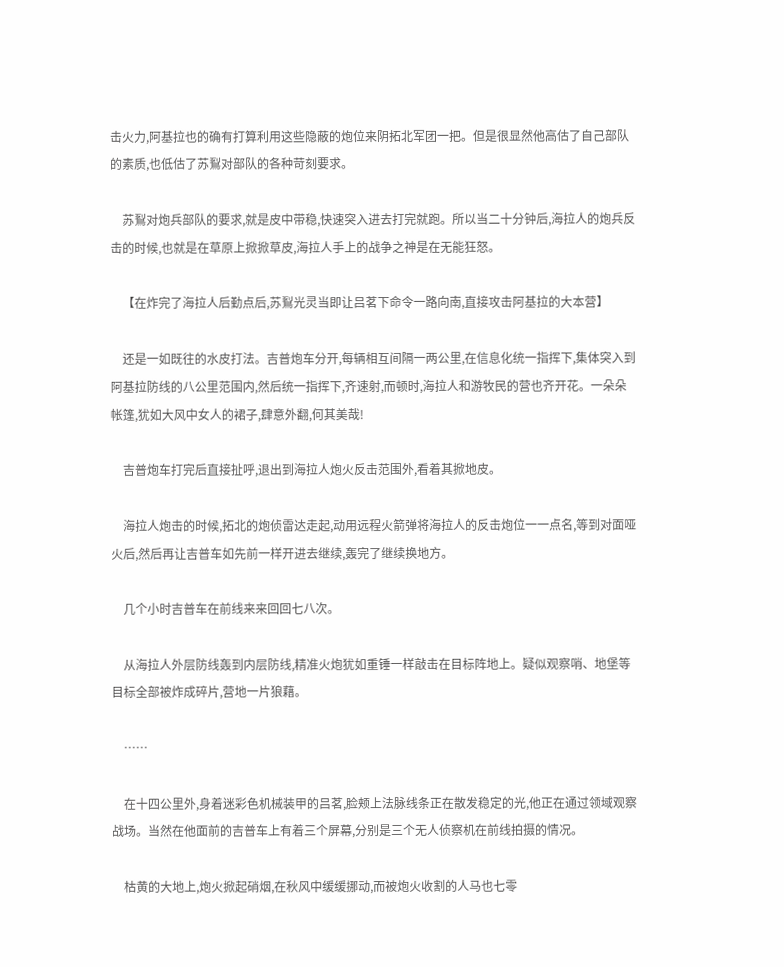击火力,阿基拉也的确有打算利用这些隐蔽的炮位来阴拓北军团一把。但是很显然他高估了自己部队的素质,也低估了苏鴷对部队的各种苛刻要求。

    苏鴷对炮兵部队的要求,就是皮中带稳,快速突入进去打完就跑。所以当二十分钟后,海拉人的炮兵反击的时候,也就是在草原上掀掀草皮,海拉人手上的战争之神是在无能狂怒。

    【在炸完了海拉人后勤点后,苏鴷光灵当即让吕茗下命令一路向南,直接攻击阿基拉的大本营】

    还是一如既往的水皮打法。吉普炮车分开,每辆相互间隔一两公里,在信息化统一指挥下,集体突入到阿基拉防线的八公里范围内,然后统一指挥下,齐速射,而顿时,海拉人和游牧民的营也齐开花。一朵朵帐篷,犹如大风中女人的裙子,肆意外翻,何其美哉!

    吉普炮车打完后直接扯呼,退出到海拉人炮火反击范围外,看着其掀地皮。

    海拉人炮击的时候,拓北的炮侦雷达走起,动用远程火箭弹将海拉人的反击炮位一一点名,等到对面哑火后,然后再让吉普车如先前一样开进去继续,轰完了继续换地方。

    几个小时吉普车在前线来来回回七八次。

    从海拉人外层防线轰到内层防线,精准火炮犹如重锤一样敲击在目标阵地上。疑似观察哨、地堡等目标全部被炸成碎片,营地一片狼藉。

    ……

    在十四公里外,身着迷彩色机械装甲的吕茗,脸颊上法脉线条正在散发稳定的光,他正在通过领域观察战场。当然在他面前的吉普车上有着三个屏幕,分别是三个无人侦察机在前线拍摄的情况。

    枯黄的大地上,炮火掀起硝烟,在秋风中缓缓挪动,而被炮火收割的人马也七零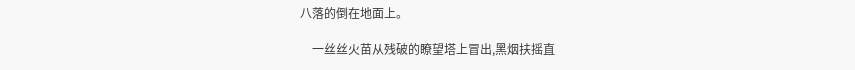八落的倒在地面上。

    一丝丝火苗从残破的瞭望塔上冒出,黑烟扶摇直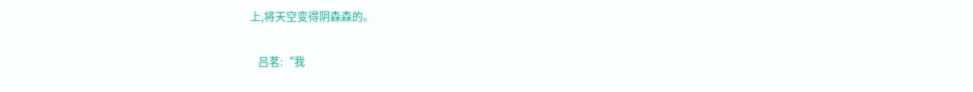上,将天空变得阴森森的。

    吕茗:“我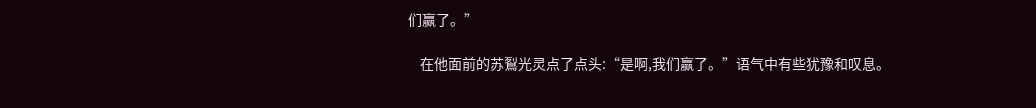们赢了。”

    在他面前的苏鴷光灵点了点头:“是啊,我们赢了。”语气中有些犹豫和叹息。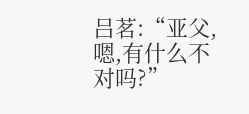吕茗:“亚父,嗯,有什么不对吗?”